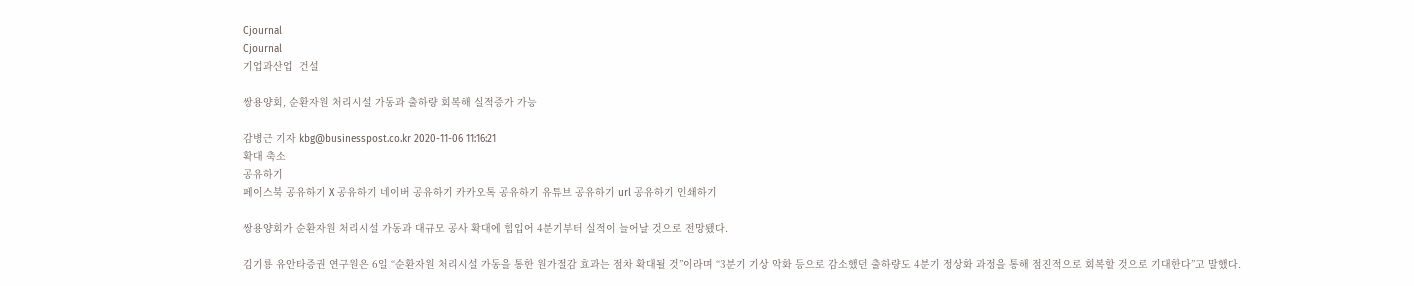Cjournal
Cjournal
기업과산업  건설

쌍용양회, 순환자원 처리시설 가동과 출하량 회복해 실적증가 가능

감병근 기자 kbg@businesspost.co.kr 2020-11-06 11:16:21
확대 축소
공유하기
페이스북 공유하기 X 공유하기 네이버 공유하기 카카오톡 공유하기 유튜브 공유하기 url 공유하기 인쇄하기

쌍용양회가 순환자원 처리시설 가동과 대규모 공사 확대에 힘입어 4분기부터 실적이 늘어날 것으로 전망됐다.

김기룡 유안타증권 연구원은 6일 “순환자원 처리시설 가동을 통한 원가절감 효과는 점차 확대될 것”이라며 “3분기 기상 악화 등으로 감소했던 출하량도 4분기 정상화 과정을 통해 점진적으로 회복할 것으로 기대한다”고 말했다.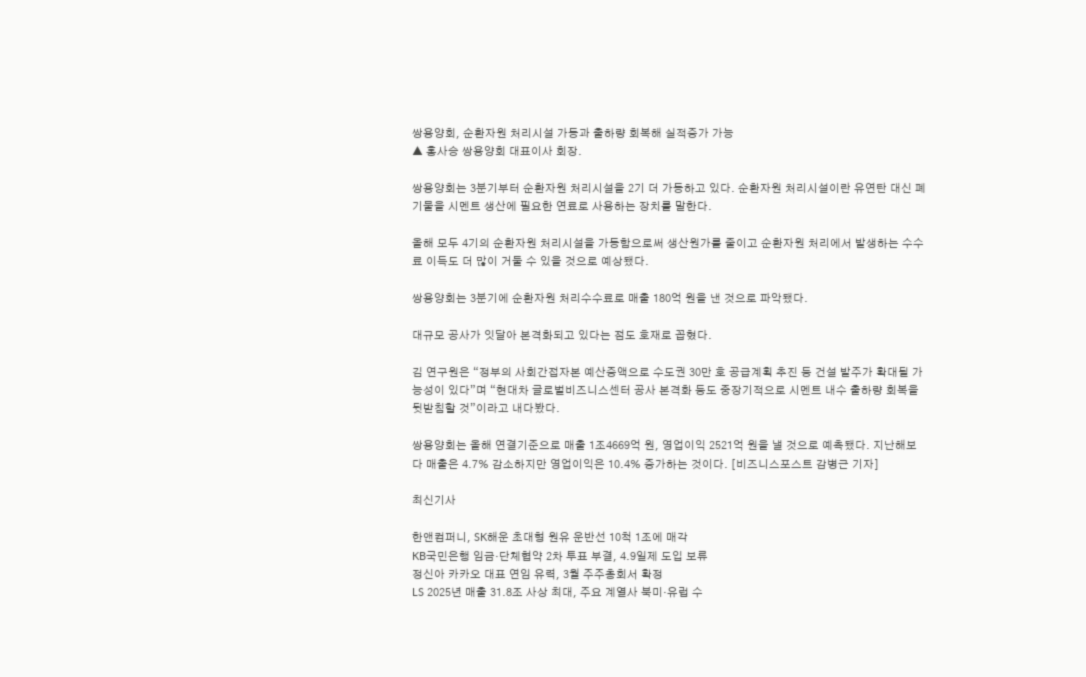쌍용양회, 순환자원 처리시설 가동과 출하량 회복해 실적증가 가능
▲ 홍사승 쌍용양회 대표이사 회장.

쌍용양회는 3분기부터 순환자원 처리시설을 2기 더 가동하고 있다. 순환자원 처리시설이란 유연탄 대신 폐기물을 시멘트 생산에 필요한 연료로 사용하는 장치를 말한다.

올해 모두 4기의 순환자원 처리시설을 가동함으로써 생산원가를 줄이고 순환자원 처리에서 발생하는 수수료 이득도 더 많이 거둘 수 있을 것으로 예상됐다.

쌍용양회는 3분기에 순환자원 처리수수료로 매출 180억 원을 낸 것으로 파악됐다.

대규모 공사가 잇달아 본격화되고 있다는 점도 호재로 꼽혔다.

김 연구원은 “정부의 사회간접자본 예산증액으로 수도권 30만 호 공급계획 추진 등 건설 발주가 확대될 가능성이 있다”며 “현대차 글로벌비즈니스센터 공사 본격화 등도 중장기적으로 시멘트 내수 출하량 회복을 뒷받침할 것”이라고 내다봤다.

쌍용양회는 올해 연결기준으로 매출 1조4669억 원, 영업이익 2521억 원을 낼 것으로 예측됐다. 지난해보다 매출은 4.7% 감소하지만 영업이익은 10.4% 증가하는 것이다. [비즈니스포스트 감병근 기자]

최신기사

한앤컴퍼니, SK해운 초대형 원유 운반선 10척 1조에 매각
KB국민은행 임금·단체협약 2차 투표 부결, 4.9일제 도입 보류
정신아 카카오 대표 연임 유력, 3월 주주총회서 확정
LS 2025년 매출 31.8조 사상 최대, 주요 계열사 북미·유럽 수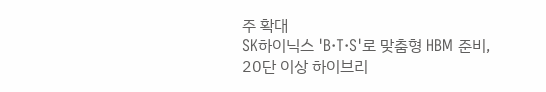주 확대
SK하이닉스 'B·T·S'로 맞춤형 HBM 준비, 20단 이상 하이브리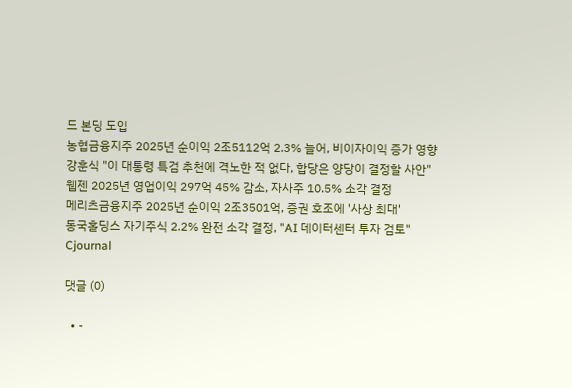드 본딩 도입
농협금융지주 2025년 순이익 2조5112억 2.3% 늘어, 비이자이익 증가 영향
강훈식 "이 대통령 특검 추천에 격노한 적 없다, 합당은 양당이 결정할 사안"
웹젠 2025년 영업이익 297억 45% 감소, 자사주 10.5% 소각 결정
메리츠금융지주 2025년 순이익 2조3501억, 증권 호조에 '사상 최대'
동국홀딩스 자기주식 2.2% 완전 소각 결정, "AI 데이터센터 투자 검토"
Cjournal

댓글 (0)

  • -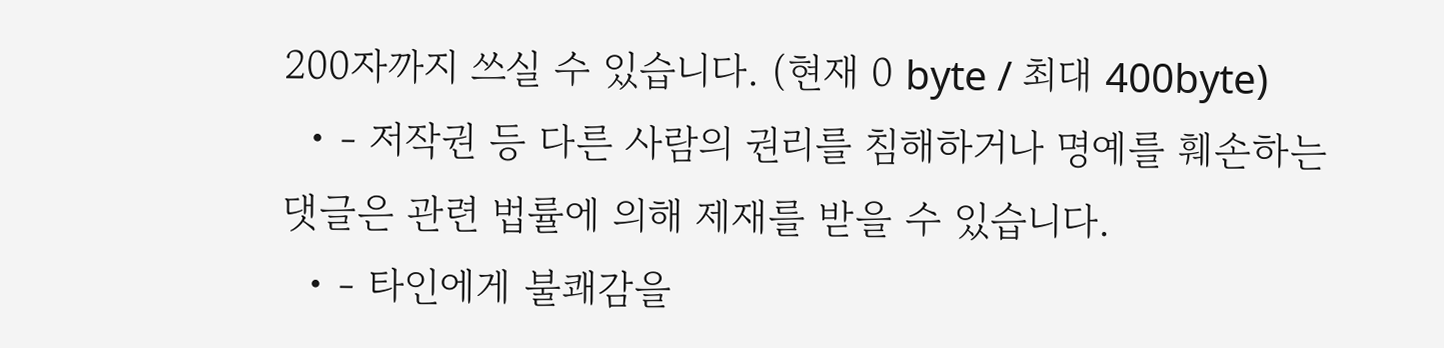200자까지 쓰실 수 있습니다. (현재 0 byte / 최대 400byte)
  • - 저작권 등 다른 사람의 권리를 침해하거나 명예를 훼손하는 댓글은 관련 법률에 의해 제재를 받을 수 있습니다.
  • - 타인에게 불쾌감을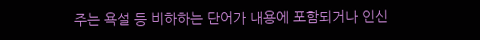주는 욕설 등 비하하는 단어가 내용에 포함되거나 인신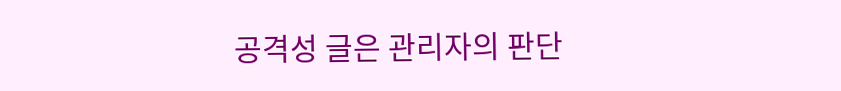공격성 글은 관리자의 판단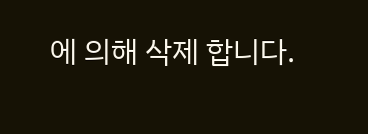에 의해 삭제 합니다.